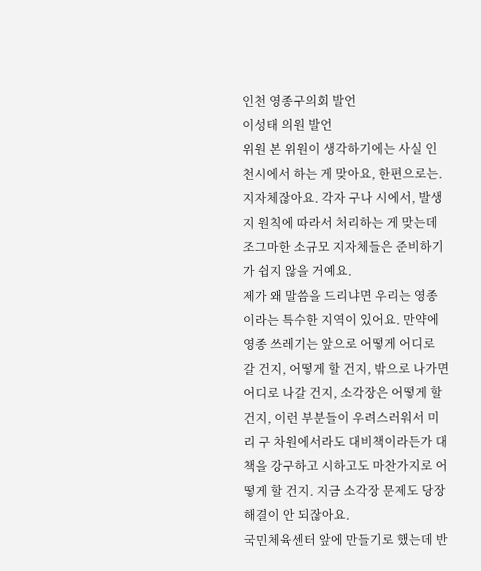인천 영종구의회 발언
이성태 의원 발언
위원 본 위원이 생각하기에는 사실 인천시에서 하는 게 맞아요, 한편으로는. 지자체잖아요. 각자 구나 시에서, 발생지 원칙에 따라서 처리하는 게 맞는데 조그마한 소규모 지자체들은 준비하기가 쉽지 않을 거예요.
제가 왜 말씀을 드리냐면 우리는 영종이라는 특수한 지역이 있어요. 만약에 영종 쓰레기는 앞으로 어떻게 어디로 갈 건지, 어떻게 할 건지, 밖으로 나가면 어디로 나갈 건지, 소각장은 어떻게 할 건지, 이런 부분들이 우려스러워서 미리 구 차원에서라도 대비책이라든가 대책을 강구하고 시하고도 마찬가지로 어떻게 할 건지. 지금 소각장 문제도 당장 해결이 안 되잖아요.
국민체육센터 앞에 만들기로 했는데 반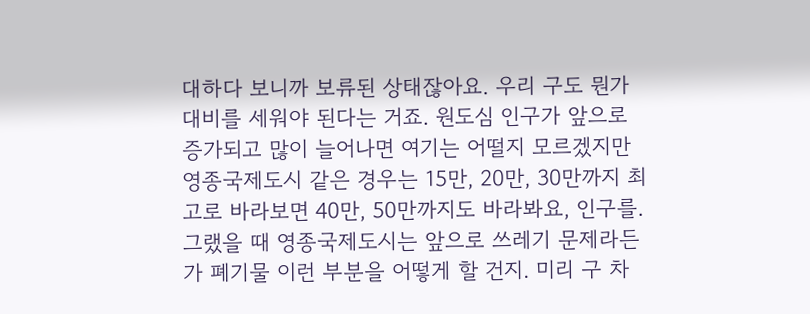대하다 보니까 보류된 상태잖아요. 우리 구도 뭔가 대비를 세워야 된다는 거죠. 원도심 인구가 앞으로 증가되고 많이 늘어나면 여기는 어떨지 모르겠지만 영종국제도시 같은 경우는 15만, 20만, 30만까지 최고로 바라보면 40만, 50만까지도 바라봐요, 인구를.
그랬을 때 영종국제도시는 앞으로 쓰레기 문제라든가 폐기물 이런 부분을 어떻게 할 건지. 미리 구 차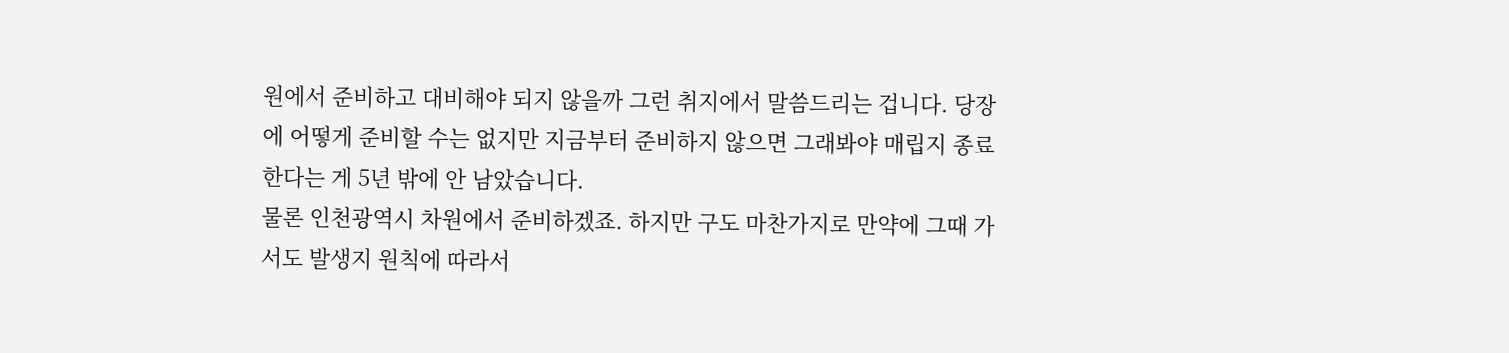원에서 준비하고 대비해야 되지 않을까 그런 취지에서 말씀드리는 겁니다. 당장에 어떻게 준비할 수는 없지만 지금부터 준비하지 않으면 그래봐야 매립지 종료한다는 게 5년 밖에 안 남았습니다.
물론 인천광역시 차원에서 준비하겠죠. 하지만 구도 마찬가지로 만약에 그때 가서도 발생지 원칙에 따라서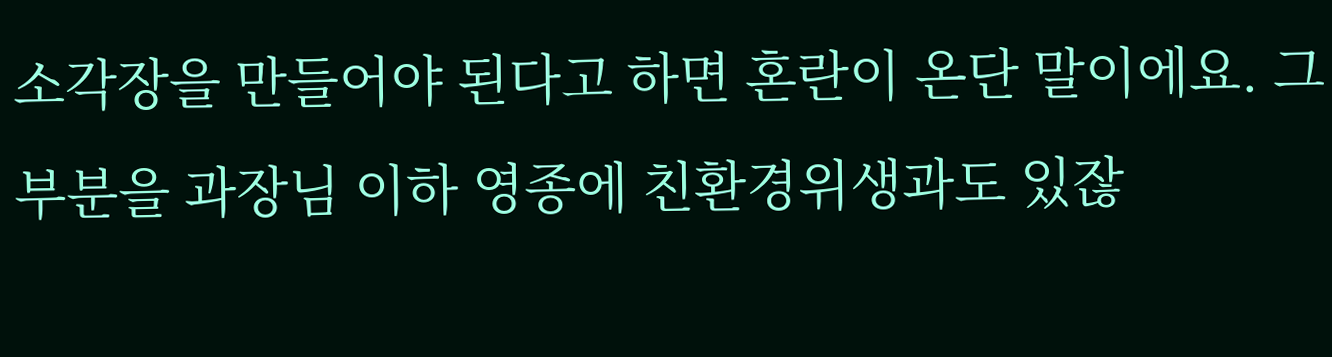소각장을 만들어야 된다고 하면 혼란이 온단 말이에요. 그 부분을 과장님 이하 영종에 친환경위생과도 있잖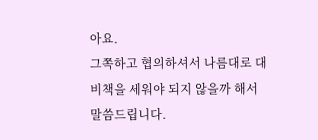아요.
그쪽하고 협의하셔서 나름대로 대비책을 세워야 되지 않을까 해서 말씀드립니다.